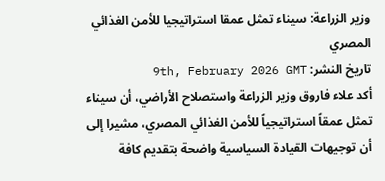وزير الزراعة: سيناء تمثل عمقا استراتيجيا للأمن الغذائي المصري
تاريخ النشر: 9th, February 2026 GMT
أكد علاء فاروق وزير الزراعة واستصلاح الأراضي، أن سيناء تمثل عمقاً استراتيجياً للأمن الغذائي المصري، مشيرا إلى أن توجيهات القيادة السياسية واضحة بتقديم كافة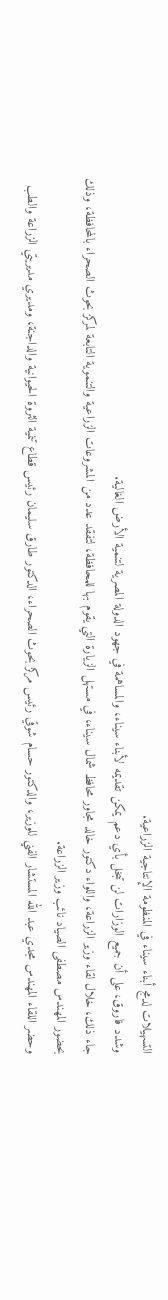التسهيلات لدمج أبناء سيناء في المنظومة الإنتاجية الزراعية.
وشدد فاروق، على أن جميع الوزارات لن تبخل بأي دعم يمكن تقديمه لأبناء سيناء، والمساهمة في جهود الدولة المصرية لتنمية الأرض الغالية.
جاء ذلك، خلال لقاء وزير الزراعة، واللواء دكتور خالد مجاور محافظ شمال سيناء، في مستهل الزيارة التي يقوم بها للمحافظة، لتفقد عدد من المشروعات الزراعية والتنموية التابعة لمركز بحوث الصحراء بالمحافظة، وذلك بحضور المهندس مصطفى الصياد نائب وزير الزراعة.
وحضر اللقاء المهندس مجدي عبد الله المستشار الفني للوزير، والدكتور حسام شوقي رئيس مركز بحوث الصحراء، الدكتور طارق سليمان رئيس قطاع تنمية الثروة الحيوانية والداجنة، ومديري مديريتي الزراعة والطب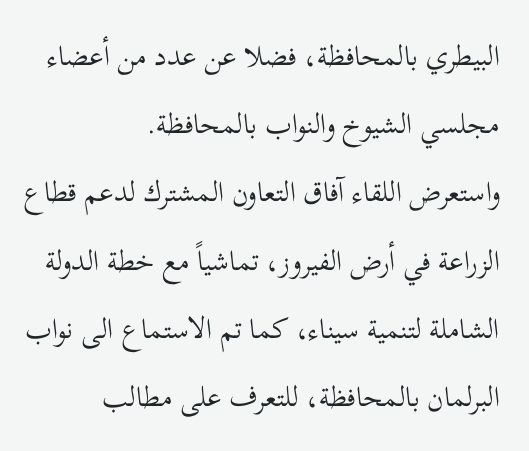البيطري بالمحافظة، فضلا عن عدد من أعضاء مجلسي الشيوخ والنواب بالمحافظة.
واستعرض اللقاء آفاق التعاون المشترك لدعم قطاع الزراعة في أرض الفيروز، تماشياً مع خطة الدولة الشاملة لتنمية سيناء، كما تم الاستماع الى نواب البرلمان بالمحافظة، للتعرف على مطالب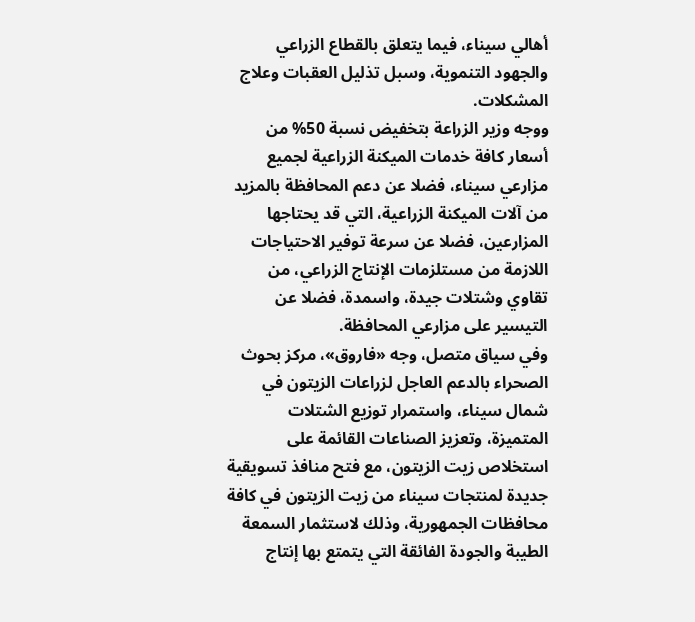أهالي سيناء، فيما يتعلق بالقطاع الزراعي والجهود التنموية، وسبل تذليل العقبات وعلاج المشكلات.
ووجه وزير الزراعة بتخفيض نسبة 50% من أسعار كافة خدمات الميكنة الزراعية لجميع مزارعي سيناء، فضلا عن دعم المحافظة بالمزيد من آلات الميكنة الزراعية، التي قد يحتاجها المزارعين، فضلا عن سرعة توفير الاحتياجات اللازمة من مستلزمات الإنتاج الزراعي، من تقاوي وشتلات جيدة، واسمدة، فضلا عن التيسير على مزارعي المحافظة.
وفي سياق متصل، وجه «فاروق»، مركز بحوث الصحراء بالدعم العاجل لزراعات الزيتون في شمال سيناء، واستمرار توزيع الشتلات المتميزة، وتعزيز الصناعات القائمة على استخلاص زيت الزيتون، مع فتح منافذ تسويقية جديدة لمنتجات سيناء من زيت الزيتون في كافة محافظات الجمهورية، وذلك لاستثمار السمعة الطيبة والجودة الفائقة التي يتمتع بها إنتاج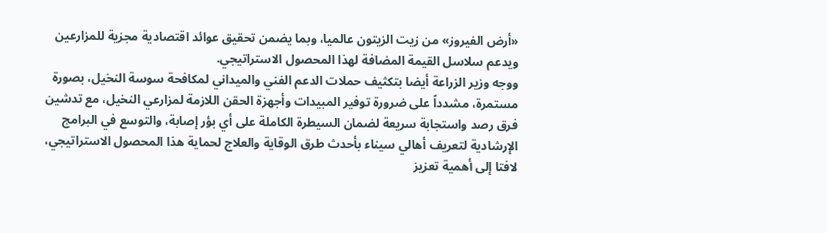«أرض الفيروز» من زيت الزيتون عالميا، وبما يضمن تحقيق عوائد اقتصادية مجزية للمزارعين ويدعم سلاسل القيمة المضافة لهذا المحصول الاستراتيجي.
ووجه وزير الزراعة أيضا بتكثيف حملات الدعم الفني والميداني لمكافحة سوسة النخيل، بصورة مستمرة، مشدداً على ضرورة توفير المبيدات وأجهزة الحقن اللازمة لمزارعي النخيل، مع تدشين فرق رصد واستجابة سريعة لضمان السيطرة الكاملة على أي بؤر إصابة، والتوسع في البرامج الإرشادية لتعريف أهالي سيناء بأحدث طرق الوقاية والعلاج لحماية هذا المحصول الاستراتيجي، لافتا إلى أهمية تعزيز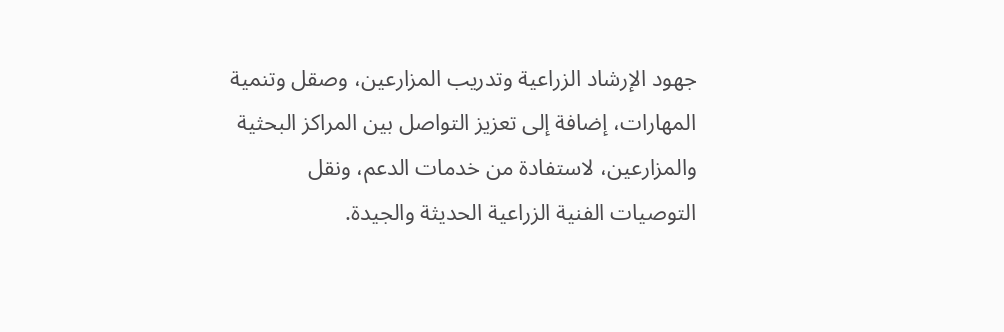جهود الإرشاد الزراعية وتدريب المزارعين، وصقل وتنمية المهارات، إضافة إلى تعزيز التواصل بين المراكز البحثية والمزارعين، لاستفادة من خدمات الدعم، ونقل التوصيات الفنية الزراعية الحديثة والجيدة.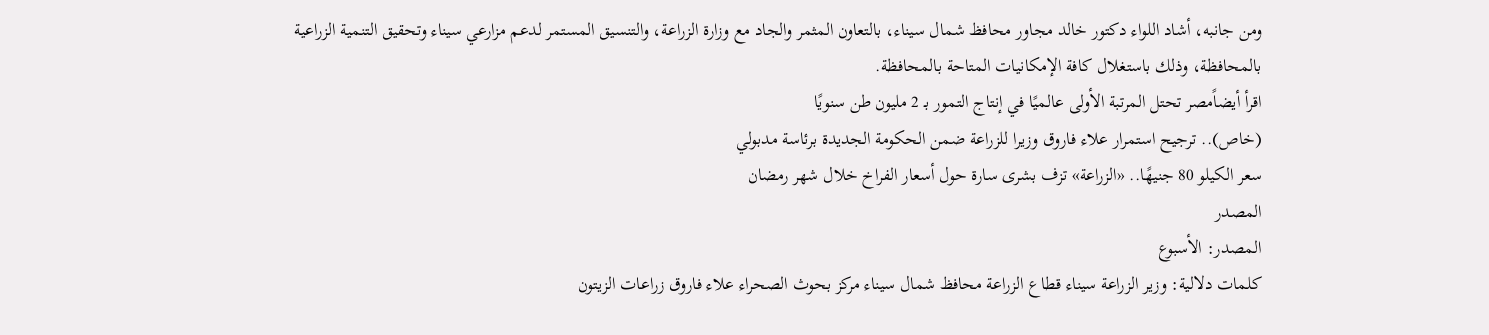ومن جانبه، أشاد اللواء دكتور خالد مجاور محافظ شمال سيناء، بالتعاون المثمر والجاد مع وزارة الزراعة، والتنسيق المستمر لدعم مزارعي سيناء وتحقيق التنمية الزراعية بالمحافظة، وذلك باستغلال كافة الإمكانيات المتاحة بالمحافظة.
اقرأ أيضاًمصر تحتل المرتبة الأولى عالميًا في إنتاج التمور بـ 2 مليون طن سنويًا
(خاص).. ترجيح استمرار علاء فاروق وزيرا للزراعة ضمن الحكومة الجديدة برئاسة مدبولي
سعر الكيلو 80 جنيهًا.. «الزراعة» تزف بشرى سارة حول أسعار الفراخ خلال شهر رمضان
المصدر
المصدر: الأسبوع
كلمات دلالية: وزير الزراعة سيناء قطاع الزراعة محافظ شمال سيناء مركز بحوث الصحراء علاء فاروق زراعات الزيتون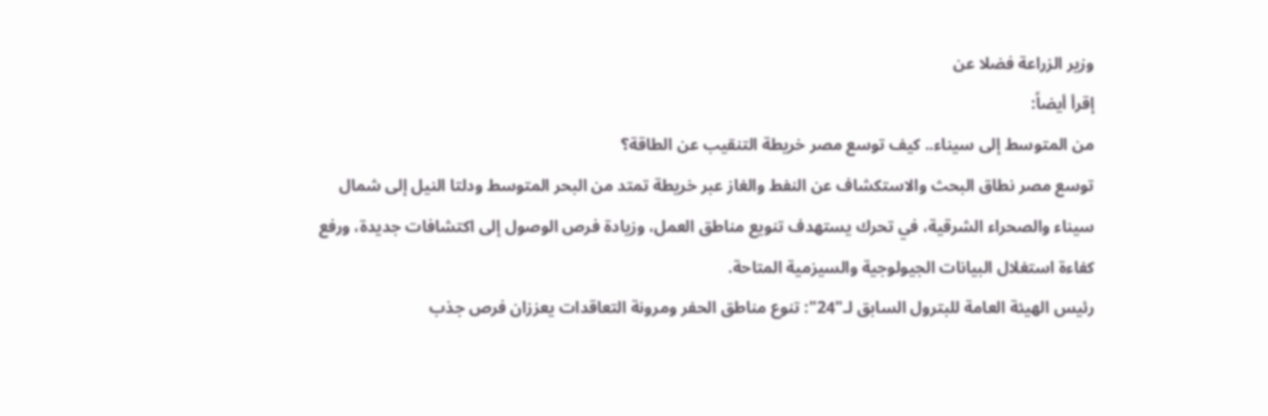وزیر الزراعة فضلا عن
إقرأ أيضاً:
من المتوسط إلى سيناء.. كيف توسع مصر خريطة التنقيب عن الطاقة؟
توسع مصر نطاق البحث والاستكشاف عن النفط والغاز عبر خريطة تمتد من البحر المتوسط ودلتا النيل إلى شمال سيناء والصحراء الشرقية، في تحرك يستهدف تنويع مناطق العمل، وزيادة فرص الوصول إلى اكتشافات جديدة، ورفع كفاءة استغلال البيانات الجيولوجية والسيزمية المتاحة.
رئيس الهيئة العامة للبترول السابق لـ"24": تنوع مناطق الحفر ومرونة التعاقدات يعززان فرص جذب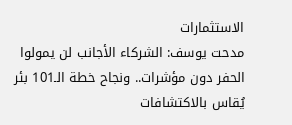الاستثمارات
مدحت يوسف: الشركاء الأجانب لن يمولوا الحفر دون مؤشرات.. ونجاح خطة الـ101 بئر يُقاس بالاكتشافات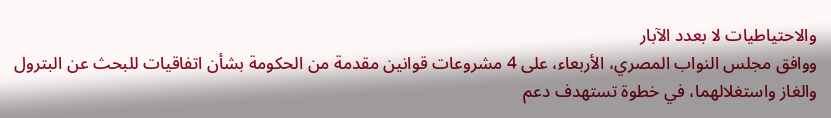والاحتياطيات لا بعدد الآبار
ووافق مجلس النواب المصري، الأربعاء، على 4 مشروعات قوانين مقدمة من الحكومة بشأن اتفاقيات للبحث عن البترول والغاز واستغلالهما، في خطوة تستهدف دعم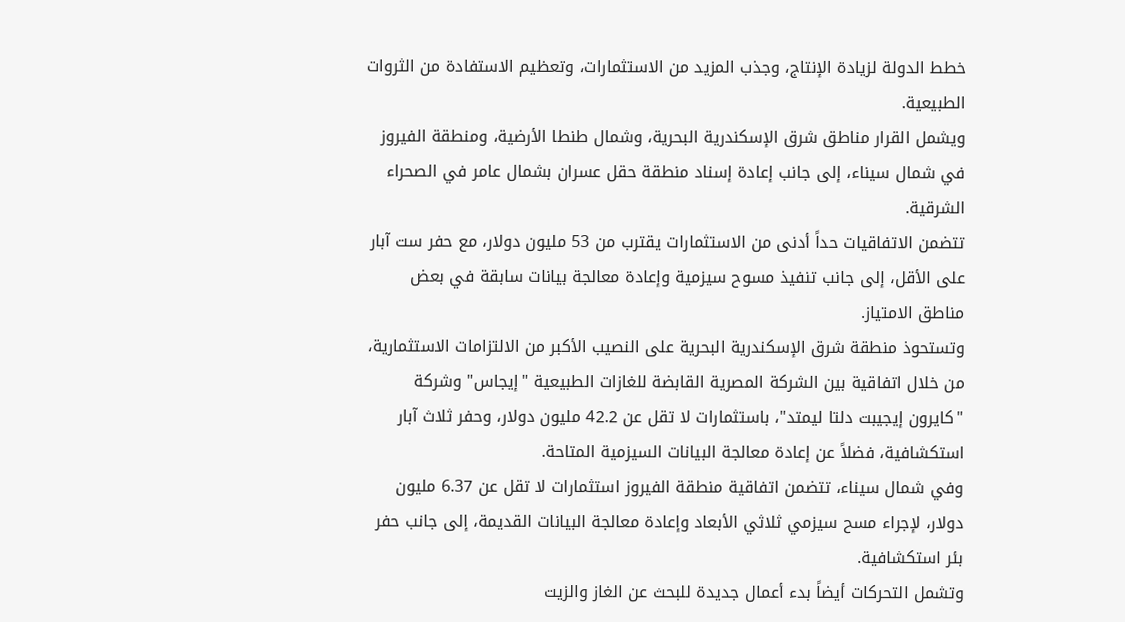خطط الدولة لزيادة الإنتاج، وجذب المزيد من الاستثمارات، وتعظيم الاستفادة من الثروات الطبيعية.
ويشمل القرار مناطق شرق الإسكندرية البحرية، وشمال طنطا الأرضية، ومنطقة الفيروز في شمال سيناء، إلى جانب إعادة إسناد منطقة حقل عسران بشمال عامر في الصحراء الشرقية.
تتضمن الاتفاقيات حداً أدنى من الاستثمارات يقترب من 53 مليون دولار، مع حفر ست آبار على الأقل، إلى جانب تنفيذ مسوح سيزمية وإعادة معالجة بيانات سابقة في بعض مناطق الامتياز.
وتستحوذ منطقة شرق الإسكندرية البحرية على النصيب الأكبر من الالتزامات الاستثمارية، من خلال اتفاقية بين الشركة المصرية القابضة للغازات الطبيعية "إيجاس" وشركة "كايرون إيجيبت دلتا ليمتد"، باستثمارات لا تقل عن 42.2 مليون دولار، وحفر ثلاث آبار استكشافية، فضلاً عن إعادة معالجة البيانات السيزمية المتاحة.
وفي شمال سيناء، تتضمن اتفاقية منطقة الفيروز استثمارات لا تقل عن 6.37 مليون دولار، لإجراء مسح سيزمي ثلاثي الأبعاد وإعادة معالجة البيانات القديمة، إلى جانب حفر بئر استكشافية.
وتشمل التحركات أيضاً بدء أعمال جديدة للبحث عن الغاز والزيت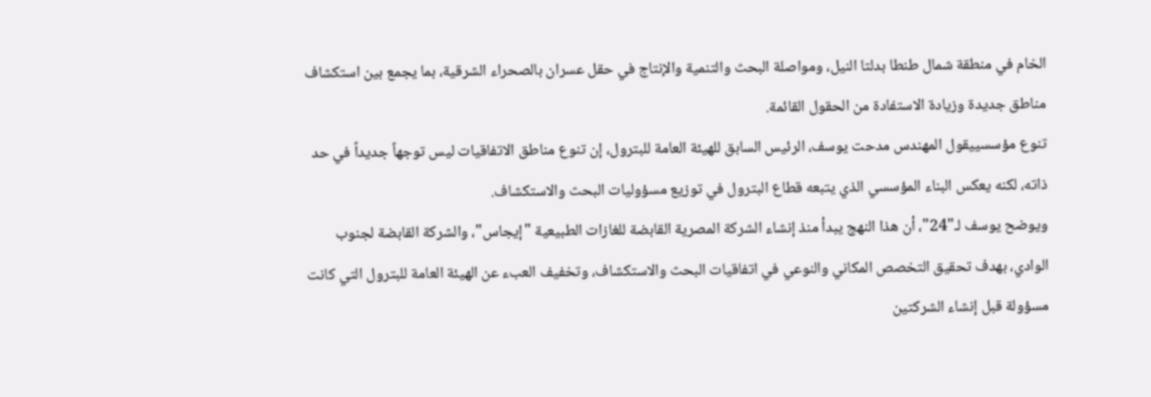الخام في منطقة شمال طنطا بدلتا النيل، ومواصلة البحث والتنمية والإنتاج في حقل عسران بالصحراء الشرقية، بما يجمع بين استكشاف مناطق جديدة وزيادة الاستفادة من الحقول القائمة.
تنوع مؤسسييقول المهندس مدحت يوسف، الرئيس السابق للهيئة العامة للبترول، إن تنوع مناطق الاتفاقيات ليس توجهاً جديداً في حد ذاته، لكنه يعكس البناء المؤسسي الذي يتبعه قطاع البترول في توزيع مسؤوليات البحث والاستكشاف.
ويوضح يوسف لـ"24"، أن هذا النهج يبدأ منذ إنشاء الشركة المصرية القابضة للغازات الطبيعية "إيجاس"، والشركة القابضة لجنوب الوادي، بهدف تحقيق التخصص المكاني والنوعي في اتفاقيات البحث والاستكشاف، وتخفيف العبء عن الهيئة العامة للبترول التي كانت مسؤولة قبل إنشاء الشركتين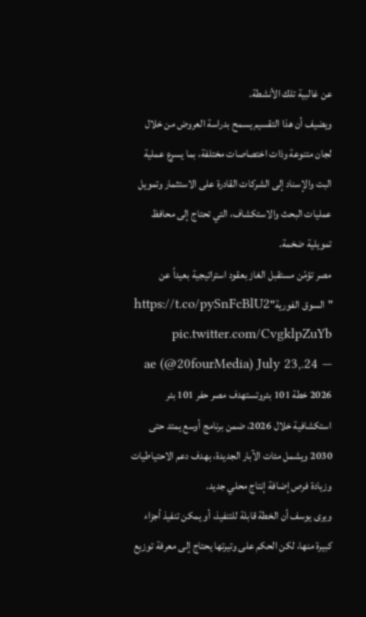عن غالبية تلك الأنشطة.
ويضيف أن هذا التقسيم يسمح بدراسة العروض من خلال لجان متنوعة وذات اختصاصات مختلفة، بما يسرع عملية البت والإسناد إلى الشركات القادرة على الاستثمار وتمويل عمليات البحث والاستكشاف، التي تحتاج إلى محافظ تمويلية ضخمة.
مصر تؤمّن مستقبل الغاز بعقود استراتيجية بعيداً عن "السوق الفورية"https://t.co/pySnFcBlU2 pic.twitter.com/CvgklpZuYb
— 24.ae (@20fourMedia) July 23, 2026 خطة 101 بئروتستهدف مصر حفر 101 بئر استكشافية خلال 2026، ضمن برنامج أوسع يمتد حتى 2030 ويشمل مئات الآبار الجديدة، بهدف دعم الاحتياطيات وزيادة فرص إضافة إنتاج محلي جديد.
ويرى يوسف أن الخطة قابلة للتنفيذ، أو يمكن تنفيذ أجزاء كبيرة منها، لكن الحكم على وتيرتها يحتاج إلى معرفة توزيع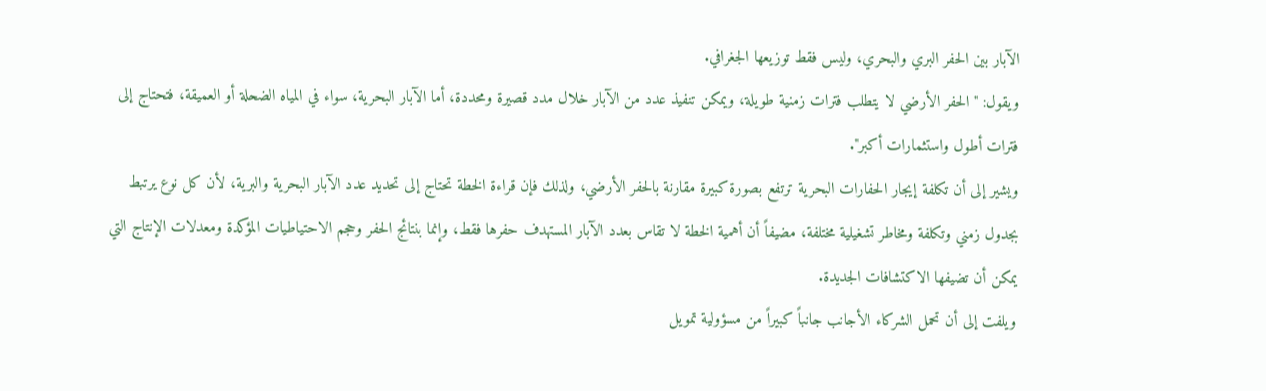الآبار بين الحفر البري والبحري، وليس فقط توزيعها الجغرافي.
ويقول: "الحفر الأرضي لا يتطلب فترات زمنية طويلة، ويمكن تنفيذ عدد من الآبار خلال مدد قصيرة ومحددة، أما الآبار البحرية، سواء في المياه الضحلة أو العميقة، فتحتاج إلى فترات أطول واستثمارات أكبر".
ويشير إلى أن تكلفة إيجار الحفارات البحرية ترتفع بصورة كبيرة مقارنة بالحفر الأرضي، ولذلك فإن قراءة الخطة تحتاج إلى تحديد عدد الآبار البحرية والبرية، لأن كل نوع يرتبط بجدول زمني وتكلفة ومخاطر تشغيلية مختلفة، مضيفاً أن أهمية الخطة لا تقاس بعدد الآبار المستهدف حفرها فقط، وإنما بنتائج الحفر وحجم الاحتياطيات المؤكدة ومعدلات الإنتاج التي يمكن أن تضيفها الاكتشافات الجديدة.
ويلفت إلى أن تحمل الشركاء الأجانب جانباً كبيراً من مسؤولية تمويل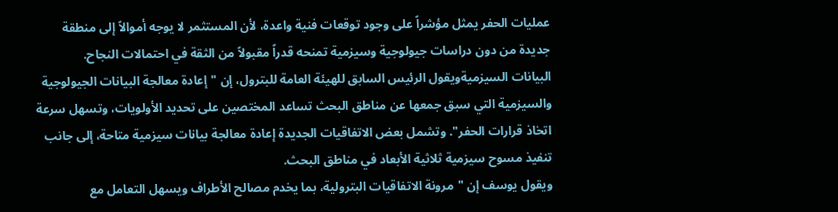عمليات الحفر يمثل مؤشراً على وجود توقعات فنية واعدة، لأن المستثمر لا يوجه أموالاً إلى منطقة جديدة من دون دراسات جيولوجية وسيزمية تمنحه قدراً مقبولاً من الثقة في احتمالات النجاح.
البيانات السيزميةويقول الرئيس السابق للهيئة العامة للبترول، إن "إعادة معالجة البيانات الجيولوجية والسيزمية التي سبق جمعها عن مناطق البحث تساعد المختصين على تحديد الأولويات، وتسهل سرعة اتخاذ قرارات الحفر". وتشمل بعض الاتفاقيات الجديدة إعادة معالجة بيانات سيزمية متاحة، إلى جانب تنفيذ مسوح سيزمية ثلاثية الأبعاد في مناطق البحث.
ويقول يوسف إن "مرونة الاتفاقيات البترولية، بما يخدم مصالح الأطراف ويسهل التعامل مع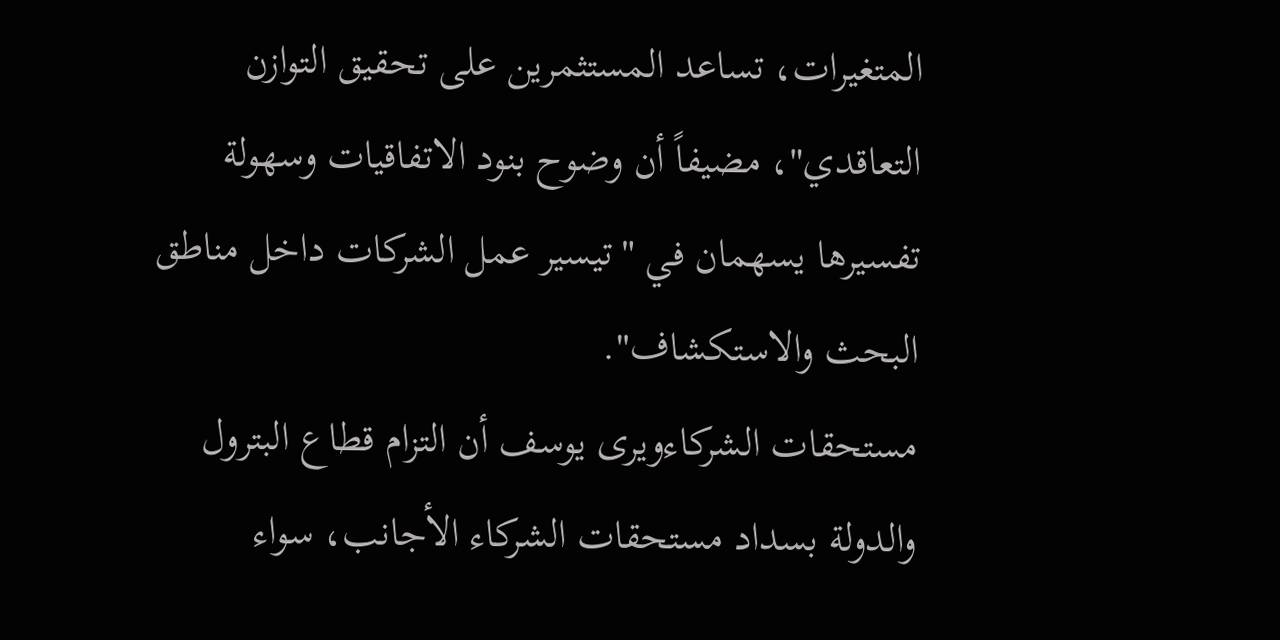المتغيرات، تساعد المستثمرين على تحقيق التوازن التعاقدي"، مضيفاً أن وضوح بنود الاتفاقيات وسهولة تفسيرها يسهمان في "تيسير عمل الشركات داخل مناطق البحث والاستكشاف".
مستحقات الشركاءويرى يوسف أن التزام قطاع البترول والدولة بسداد مستحقات الشركاء الأجانب، سواء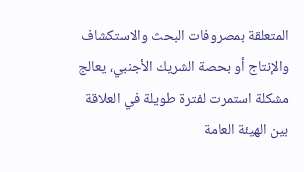المتعلقة بمصروفات البحث والاستكشاف والإنتاج أو بحصة الشريك الأجنبي، يعالج مشكلة استمرت لفترة طويلة في العلاقة بين الهيئة العامة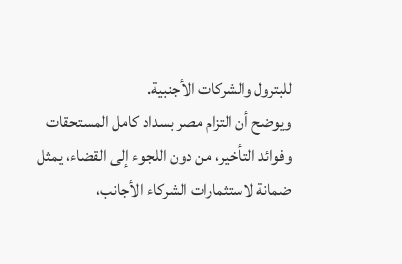للبترول والشركات الأجنبية.
ويوضح أن التزام مصر بسداد كامل المستحقات وفوائد التأخير، من دون اللجوء إلى القضاء، يمثل ضمانة لاستثمارات الشركاء الأجانب،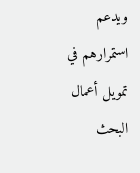ويدعم استمرارهم في تمويل أعمال البحث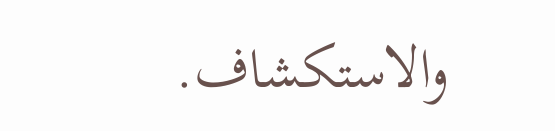والاستكشاف.